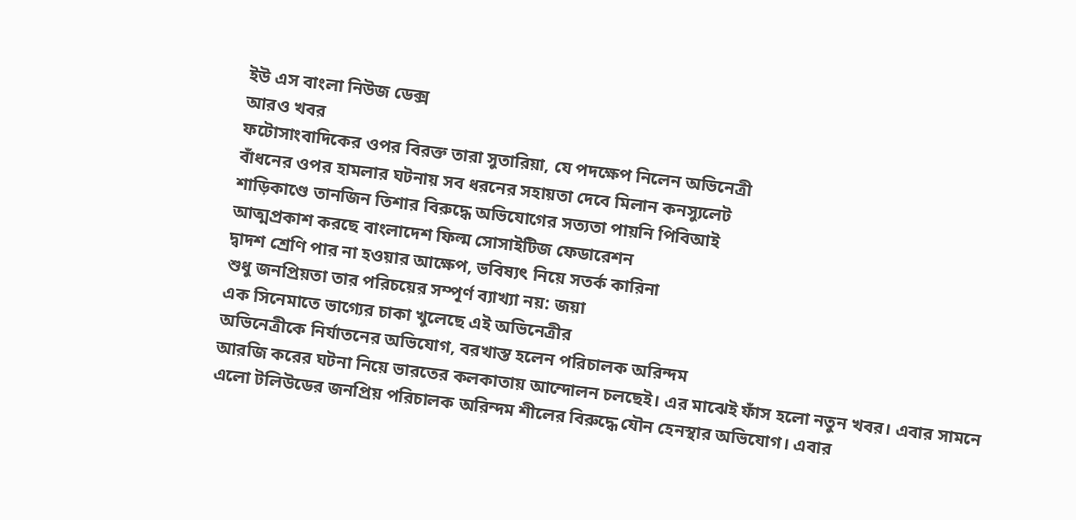ইউ এস বাংলা নিউজ ডেক্স
আরও খবর
ফটোসাংবাদিকের ওপর বিরক্ত তারা সুতারিয়া, যে পদক্ষেপ নিলেন অভিনেত্রী
বাঁধনের ওপর হামলার ঘটনায় সব ধরনের সহায়তা দেবে মিলান কনস্যুলেট
শাড়িকাণ্ডে তানজিন তিশার বিরুদ্ধে অভিযোগের সত্যতা পায়নি পিবিআই
আত্মপ্রকাশ করছে বাংলাদেশ ফিল্ম সোসাইটিজ ফেডারেশন
দ্বাদশ শ্রেণি পার না হওয়ার আক্ষেপ, ভবিষ্যৎ নিয়ে সতর্ক কারিনা
শুধু জনপ্রিয়তা তার পরিচয়ের সম্পূর্ণ ব্যাখ্যা নয়: জয়া
এক সিনেমাতে ভাগ্যের চাকা খুলেছে এই অভিনেত্রীর
অভিনেত্রীকে নির্যাতনের অভিযোগ, বরখাস্ত হলেন পরিচালক অরিন্দম
আরজি করের ঘটনা নিয়ে ভারতের কলকাতায় আন্দোলন চলছেই। এর মাঝেই ফাঁস হলো নতুন খবর। এবার সামনে এলো টলিউডের জনপ্রিয় পরিচালক অরিন্দম শীলের বিরুদ্ধে যৌন হেনস্থার অভিযোগ। এবার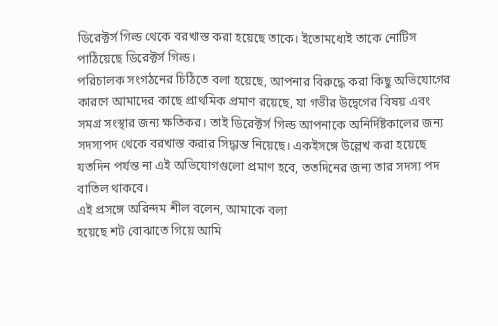ডিরেক্টর্স গিল্ড থেকে বরখাস্ত করা হয়েছে তাকে। ইতোমধ্যেই তাকে নোটিস পাঠিয়েছে ডিরেক্টর্স গিল্ড।
পরিচালক সংগঠনের চিঠিতে বলা হয়েছে, আপনার বিরুদ্ধে করা কিছু অভিযোগের কারণে আমাদের কাছে প্রাথমিক প্রমাণ রয়েছে, যা গভীর উদ্বেগের বিষয় এবং সমগ্র সংস্থার জন্য ক্ষতিকর। তাই ডিরেক্টর্স গিল্ড আপনাকে অনির্দিষ্টকালের জন্য সদস্যপদ থেকে বরখাস্ত করার সিদ্ধান্ত নিয়েছে। একইসঙ্গে উল্লেখ করা হয়েছে যতদিন পর্যন্ত না এই অভিযোগগুলো প্রমাণ হবে, ততদিনের জন্য তার সদস্য পদ বাতিল থাকবে।
এই প্রসঙ্গে অরিন্দম শীল বলেন, আমাকে বলা
হয়েছে শট বোঝাতে গিয়ে আমি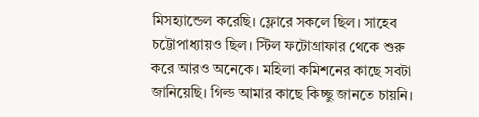মিসহ্যান্ডেল করেছি। ফ্লোরে সকলে ছিল। সাহেব চট্টোপাধ্যায়ও ছিল। স্টিল ফটোগ্রাফার থেকে শুরু করে আরও অনেকে। মহিলা কমিশনের কাছে সবটা জানিয়েছি। গিল্ড আমার কাছে কিচ্ছু জানতে চায়নি।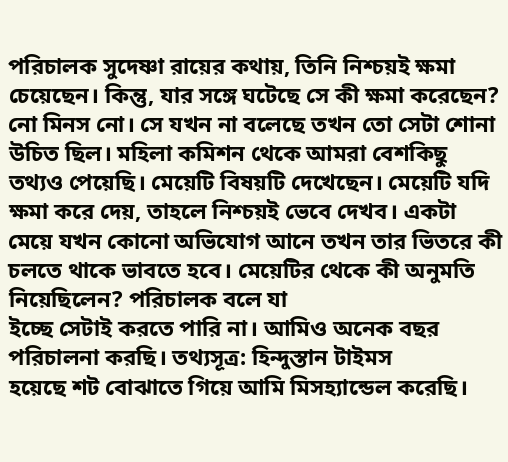পরিচালক সুদেষ্ণা রায়ের কথায়, তিনি নিশ্চয়ই ক্ষমা চেয়েছেন। কিন্তু, যার সঙ্গে ঘটেছে সে কী ক্ষমা করেছেন? নো মিনস নো। সে যখন না বলেছে তখন তো সেটা শোনা উচিত ছিল। মহিলা কমিশন থেকে আমরা বেশকিছু তথ্যও পেয়েছি। মেয়েটি বিষয়টি দেখেছেন। মেয়েটি যদি ক্ষমা করে দেয়, তাহলে নিশ্চয়ই ভেবে দেখব। একটা মেয়ে যখন কোনো অভিযোগ আনে তখন তার ভিতরে কী চলতে থাকে ভাবতে হবে। মেয়েটির থেকে কী অনুমতি নিয়েছিলেন? পরিচালক বলে যা
ইচ্ছে সেটাই করতে পারি না। আমিও অনেক বছর পরিচালনা করছি। তথ্যসূত্র: হিন্দুস্তান টাইমস
হয়েছে শট বোঝাতে গিয়ে আমি মিসহ্যান্ডেল করেছি।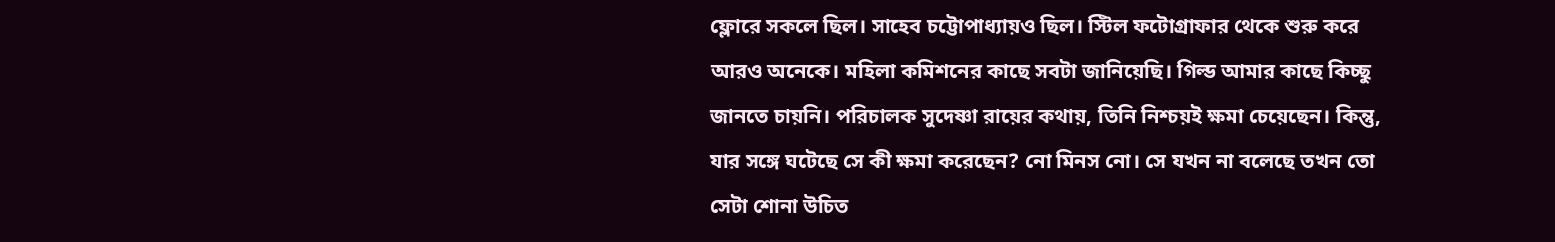ফ্লোরে সকলে ছিল। সাহেব চট্টোপাধ্যায়ও ছিল। স্টিল ফটোগ্রাফার থেকে শুরু করে আরও অনেকে। মহিলা কমিশনের কাছে সবটা জানিয়েছি। গিল্ড আমার কাছে কিচ্ছু জানতে চায়নি। পরিচালক সুদেষ্ণা রায়ের কথায়, তিনি নিশ্চয়ই ক্ষমা চেয়েছেন। কিন্তু, যার সঙ্গে ঘটেছে সে কী ক্ষমা করেছেন? নো মিনস নো। সে যখন না বলেছে তখন তো সেটা শোনা উচিত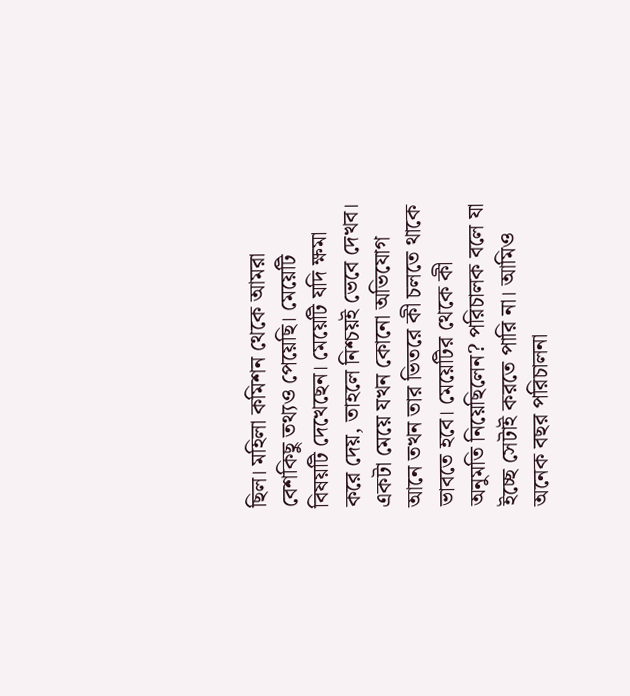ছিল। মহিলা কমিশন থেকে আমরা বেশকিছু তথ্যও পেয়েছি। মেয়েটি বিষয়টি দেখেছেন। মেয়েটি যদি ক্ষমা করে দেয়, তাহলে নিশ্চয়ই ভেবে দেখব। একটা মেয়ে যখন কোনো অভিযোগ আনে তখন তার ভিতরে কী চলতে থাকে ভাবতে হবে। মেয়েটির থেকে কী অনুমতি নিয়েছিলেন? পরিচালক বলে যা
ইচ্ছে সেটাই করতে পারি না। আমিও অনেক বছর পরিচালনা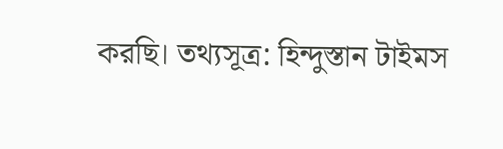করছি। তথ্যসূত্র: হিন্দুস্তান টাইমস